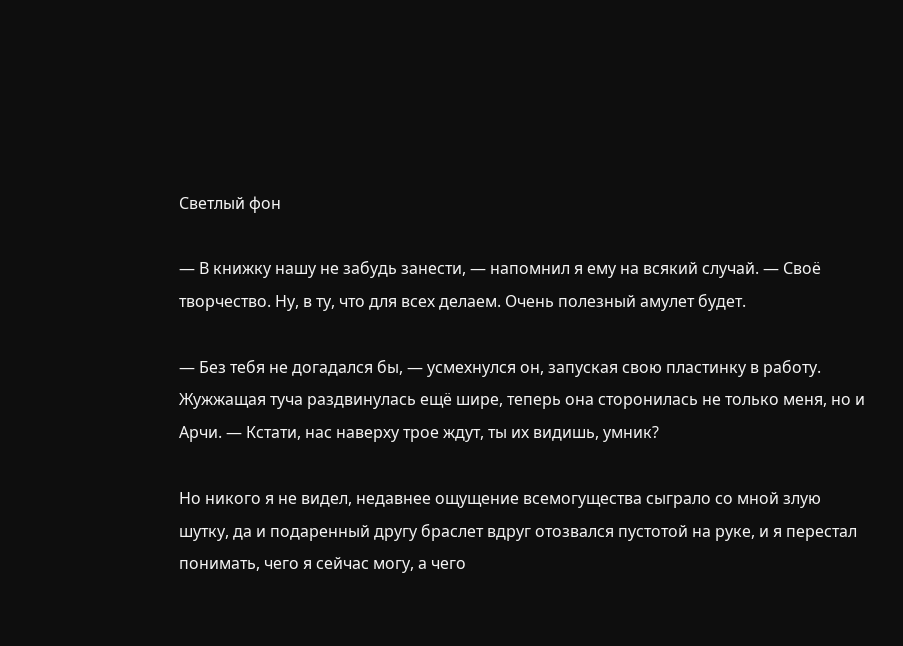Светлый фон

— В книжку нашу не забудь занести, — напомнил я ему на всякий случай. — Своё творчество. Ну, в ту, что для всех делаем. Очень полезный амулет будет.

— Без тебя не догадался бы, — усмехнулся он, запуская свою пластинку в работу. Жужжащая туча раздвинулась ещё шире, теперь она сторонилась не только меня, но и Арчи. — Кстати, нас наверху трое ждут, ты их видишь, умник?

Но никого я не видел, недавнее ощущение всемогущества сыграло со мной злую шутку, да и подаренный другу браслет вдруг отозвался пустотой на руке, и я перестал понимать, чего я сейчас могу, а чего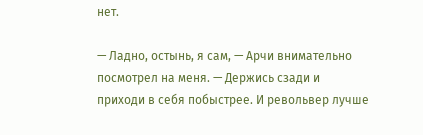нет.

— Ладно, остынь, я сам, — Арчи внимательно посмотрел на меня. — Держись сзади и приходи в себя побыстрее. И револьвер лучше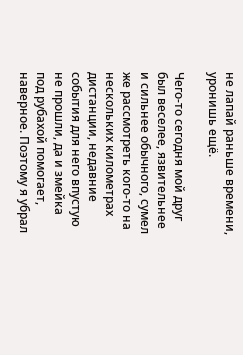не лапай раньше времени, уронишь ещё.

Чего-то сегодня мой друг был веселее, язвительнее и сильнее обычного, сумел же рассмотреть кого-то на нескольких километрах дистанции, недавние события для него впустую не прошли, да и змейка под рубахой помогает, наверное. Поэтому я убрал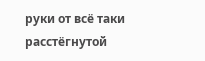руки от всё таки расстёгнутой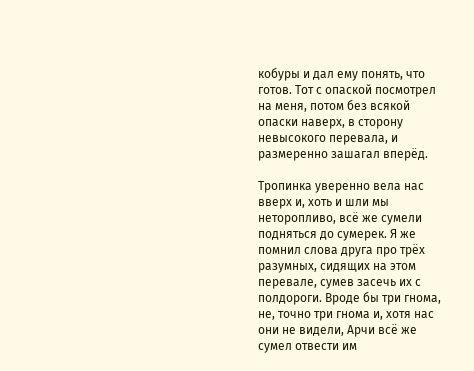кобуры и дал ему понять, что готов. Тот с опаской посмотрел на меня, потом без всякой опаски наверх, в сторону невысокого перевала, и размеренно зашагал вперёд.

Тропинка уверенно вела нас вверх и, хоть и шли мы неторопливо, всё же сумели подняться до сумерек. Я же помнил слова друга про трёх разумных, сидящих на этом перевале, сумев засечь их с полдороги. Вроде бы три гнома, не, точно три гнома и, хотя нас они не видели, Арчи всё же сумел отвести им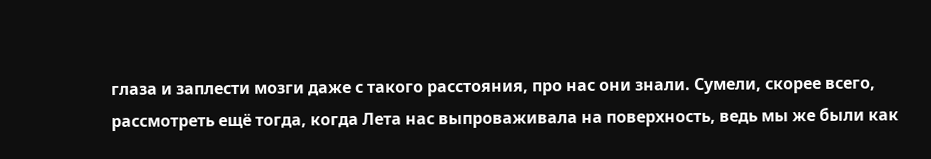глаза и заплести мозги даже с такого расстояния, про нас они знали. Сумели, скорее всего, рассмотреть ещё тогда, когда Лета нас выпроваживала на поверхность, ведь мы же были как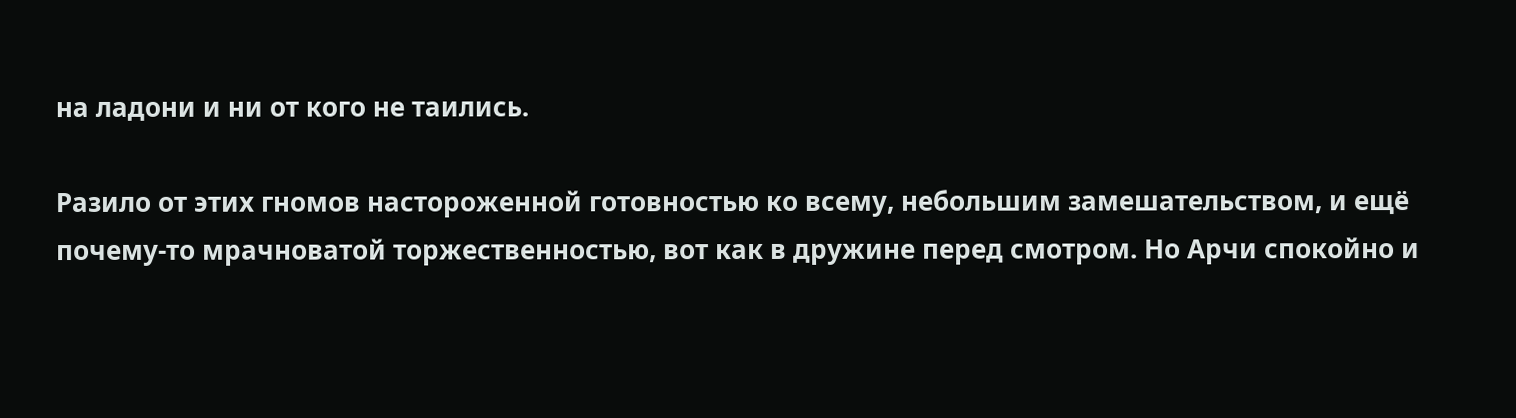на ладони и ни от кого не таились.

Разило от этих гномов настороженной готовностью ко всему, небольшим замешательством, и ещё почему-то мрачноватой торжественностью, вот как в дружине перед смотром. Но Арчи спокойно и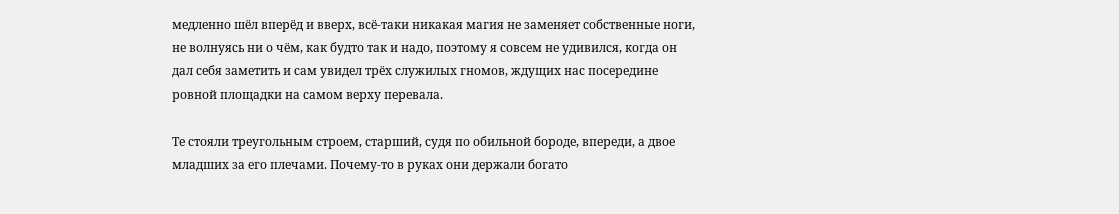медленно шёл вперёд и вверх, всё-таки никакая магия не заменяет собственные ноги, не волнуясь ни о чём, как будто так и надо, поэтому я совсем не удивился, когда он дал себя заметить и сам увидел трёх служилых гномов, ждущих нас посередине ровной площадки на самом верху перевала.

Те стояли треугольным строем, старший, судя по обильной бороде, впереди, а двое младших за его плечами. Почему-то в руках они держали богато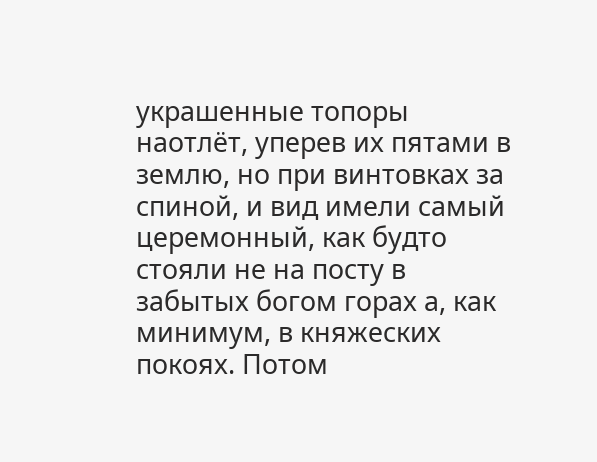украшенные топоры наотлёт, уперев их пятами в землю, но при винтовках за спиной, и вид имели самый церемонный, как будто стояли не на посту в забытых богом горах а, как минимум, в княжеских покоях. Потом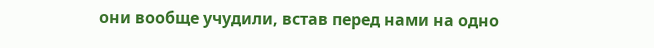они вообще учудили, встав перед нами на одно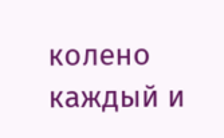колено каждый и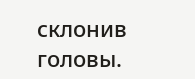склонив головы.